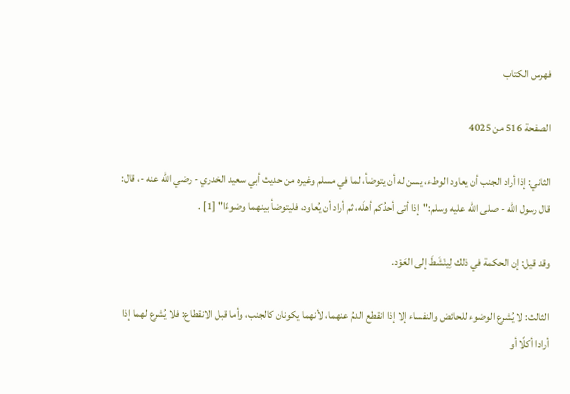فهرس الكتاب

الصفحة 516 من 4025

الثاني: إذا أراد الجنب أن يعاود الوطء، يسن له أن يتوضأ، لما في مسلم وغيره من حديث أبي سعيد الخدري - رضي الله عنه -، قال: قال رسول الله - صلى الله عليه وسلم:"إذا أتى أحدُكم أهلَه، ثم أراد أن يُعاود، فليتوضأ بينهما وضوءًا" [1] .

وقد قيل: إن الحكمة في ذلك لِينْشَطَ إلى العَوْد.

الثالث: لا يُشرع الوضوء للحائض والنفساء إلا إذا انقطع الدمُ عنهما، لأنهما يكونان كالجنب، وأما قبل الانقطاع: فلا يُشرع لهما إذا أرادا أكلًا أو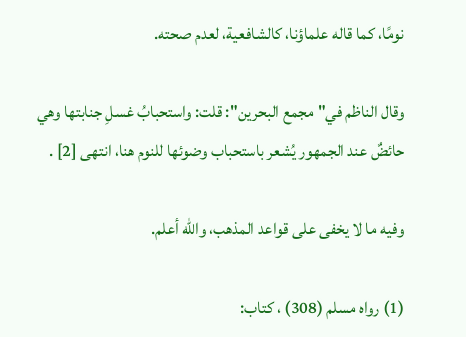نومًا، كما قاله علماؤنا، كالشافعية، لعدم صحته.

وقال الناظم في"مجمع البحرين": قلت: واستحبابُ غسلِ جنابتها وهي حائضٌ عند الجمهور يُشعر باستحباب وضوئها للنوم هنا، انتهى [2] .

وفيه ما لا يخفى على قواعد المذهب، والله أعلم.

(1) رواه مسلم (308) ، كتاب: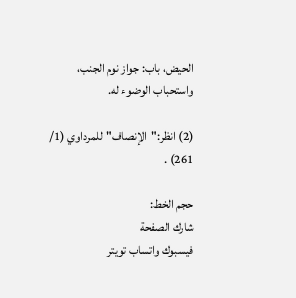الحيض، باب: جواز نوم الجنب، واستحباب الوضوء له.

(2) انظر:"الإنصاف"للمرداوي (1/ 261) .

حجم الخط:
شارك الصفحة
فيسبوك واتساب تويتر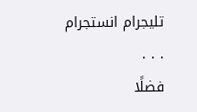تليجرام انستجرام
. . .
فضلًا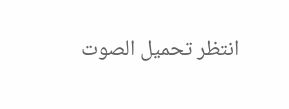انتظر تحميل الصوت